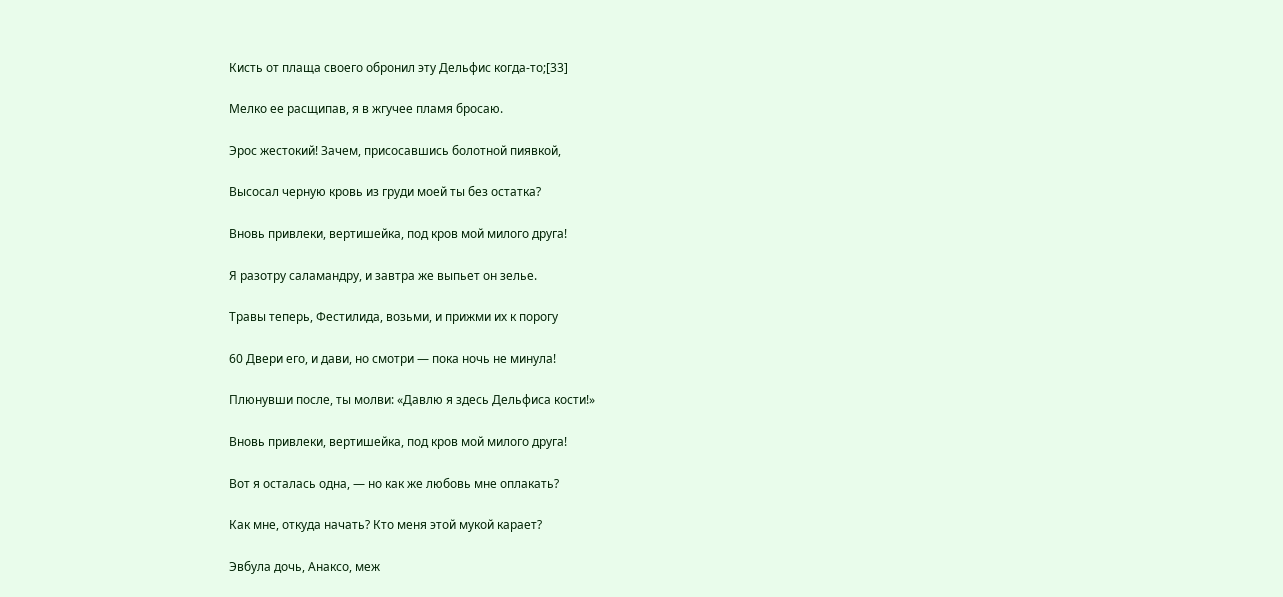Кисть от плаща своего обронил эту Дельфис когда-то;[33]

Мелко ее расщипав, я в жгучее пламя бросаю.

Эрос жестокий! Зачем, присосавшись болотной пиявкой,

Высосал черную кровь из груди моей ты без остатка?

Вновь привлеки, вертишейка, под кров мой милого друга!

Я разотру саламандру, и завтра же выпьет он зелье.

Травы теперь, Фестилида, возьми, и прижми их к порогу

60 Двери его, и дави, но смотри — пока ночь не минула!

Плюнувши после, ты молви: «Давлю я здесь Дельфиса кости!»

Вновь привлеки, вертишейка, под кров мой милого друга!

Вот я осталась одна, — но как же любовь мне оплакать?

Как мне, откуда начать? Кто меня этой мукой карает?

Эвбула дочь, Анаксо, меж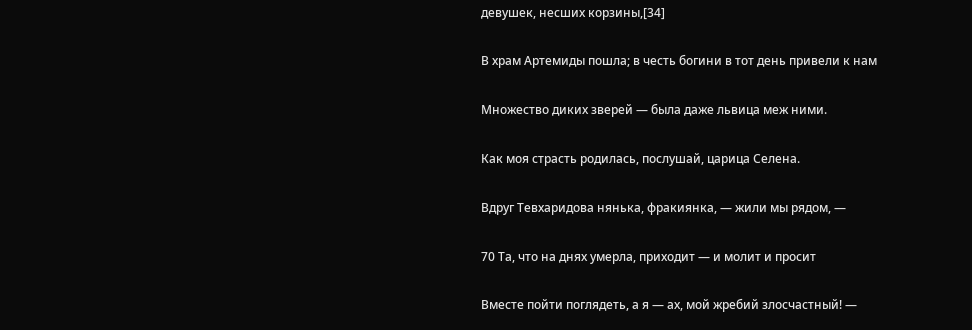девушек, несших корзины,[34]

В храм Артемиды пошла; в честь богини в тот день привели к нам

Множество диких зверей — была даже львица меж ними.

Как моя страсть родилась, послушай, царица Селена.

Вдруг Тевхаридова нянька, фракиянка, — жили мы рядом, —

70 Та, что на днях умерла, приходит — и молит и просит

Вместе пойти поглядеть, а я — ах, мой жребий злосчастный! —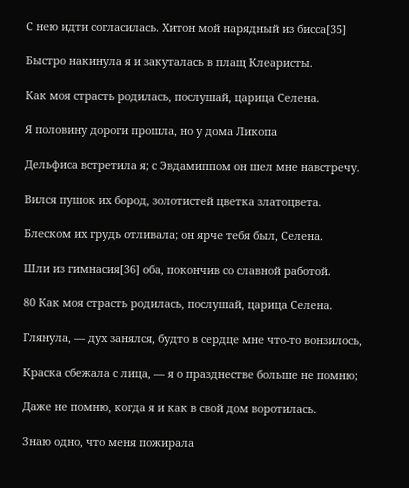С нею идти согласилась. Хитон мой нарядный из бисса[35]

Быстро накинула я и закуталась в плащ Клеаристы.

Как моя страсть родилась, послушай, царица Селена.

Я половину дороги прошла, но у дома Ликопа

Дельфиса встретила я; с Эвдамиппом он шел мне навстречу.

Вился пушок их бород, золотистей цветка златоцвета.

Блеском их грудь отливала; он ярче тебя был, Селена.

Шли из гимнасия[36] оба, покончив со славной работой.

80 Как моя страсть родилась, послушай, царица Селена.

Глянула, — дух занялся, будто в сердце мне что-то вонзилось,

Краска сбежала с лица, — я о празднестве больше не помню;

Даже не помню, когда я и как в свой дом воротилась.

Знаю одно, что меня пожирала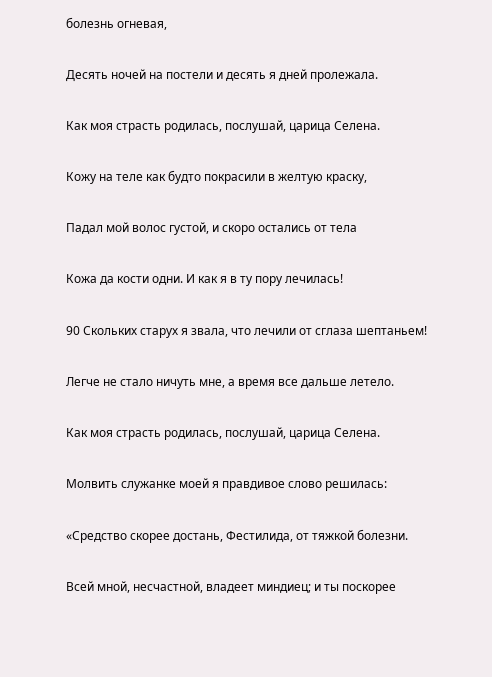болезнь огневая,

Десять ночей на постели и десять я дней пролежала.

Как моя страсть родилась, послушай, царица Селена.

Кожу на теле как будто покрасили в желтую краску,

Падал мой волос густой, и скоро остались от тела

Кожа да кости одни. И как я в ту пору лечилась!

90 Скольких старух я звала, что лечили от сглаза шептаньем!

Легче не стало ничуть мне, а время все дальше летело.

Как моя страсть родилась, послушай, царица Селена.

Молвить служанке моей я правдивое слово решилась:

«Средство скорее достань, Фестилида, от тяжкой болезни.

Всей мной, несчастной, владеет миндиец; и ты поскорее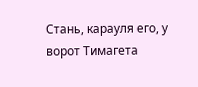Стань, карауля его, у ворот Тимагета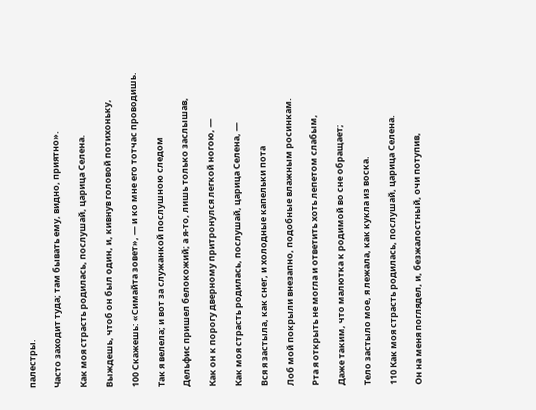палестры.

Часто заходит туда; там бывать ему, видно, приятно».

Как моя страсть родилась, послушай, царица Селена.

Выждешь, чтоб он был один, и, кивнув головой потихоньку,

100 Скажешь: «Симайта зовет», — и ко мне его тотчас проводишь.

Так я велела; и вот за служанкой послушною следом

Дельфис пришел белокожий; а я-то, лишь только заслышав,

Как он к порогу дверному притронулся легкой ногою, —

Как моя страсть родилась, послушай, царица Селена, —

Вся я застыла, как снег, и холодные капельки пота

Лоб мой покрыли внезапно, подобные влажным росинкам.

Рта я открыть не могла и ответить хоть лепетом слабым,

Даже таким, что малютка к родимой во сне обращает;

Тело застыло мое, я лежала, как кукла из воска.

110 Как моя страсть родилась, послушай, царица Селена.

Он на меня поглядел, и, безжалостный, очи потупив,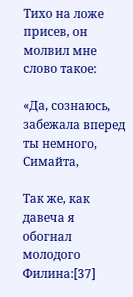Тихо на ложе присев, он молвил мне слово такое:

«Да, сознаюсь, забежала вперед ты немного, Симайта,

Так же, как давеча я обогнал молодого Филина:[37]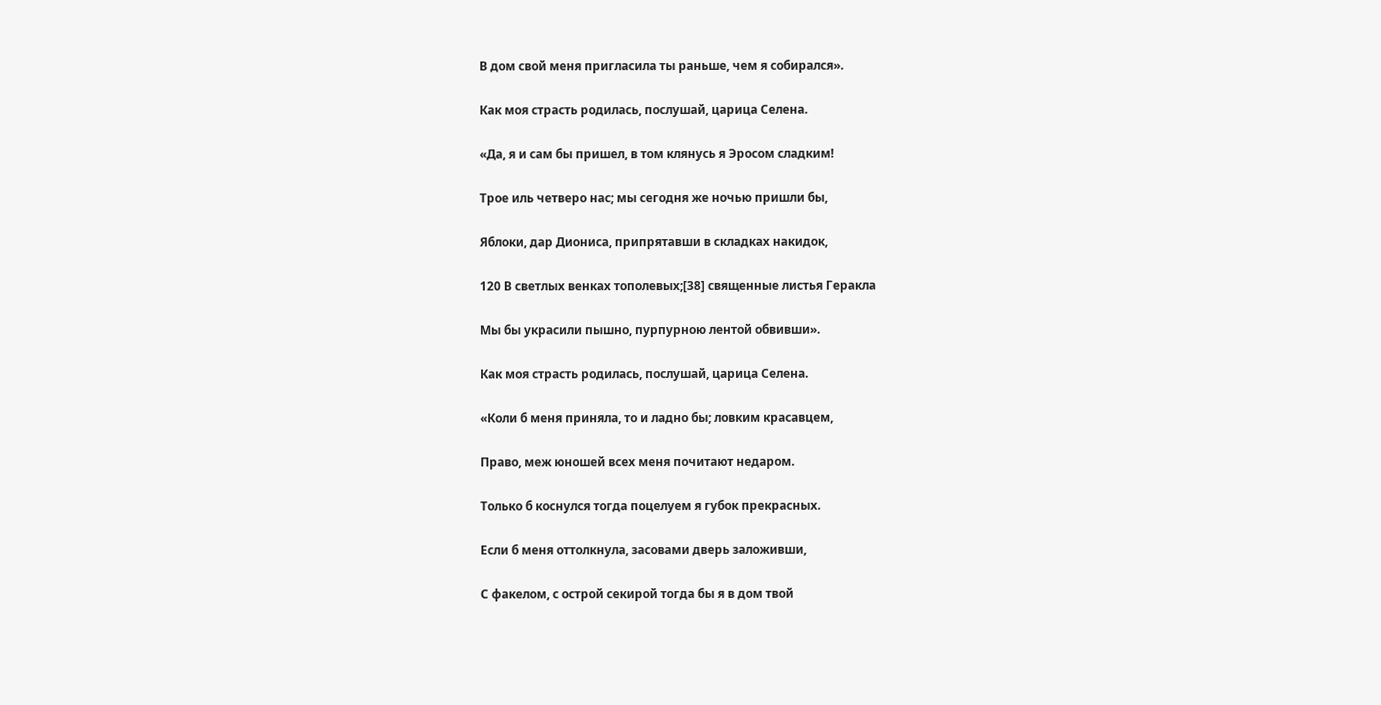В дом свой меня пригласила ты раньше, чем я собирался».

Как моя страсть родилась, послушай, царица Селена.

«Да, я и сам бы пришел, в том клянусь я Эросом сладким!

Трое иль четверо нас; мы сегодня же ночью пришли бы,

Яблоки, дар Диониса, припрятавши в складках накидок,

120 В светлых венках тополевых;[38] священные листья Геракла

Мы бы украсили пышно, пурпурною лентой обвивши».

Как моя страсть родилась, послушай, царица Селена.

«Коли б меня приняла, то и ладно бы; ловким красавцем,

Право, меж юношей всех меня почитают недаром.

Только б коснулся тогда поцелуем я губок прекрасных.

Если б меня оттолкнула, засовами дверь заложивши,

С факелом, с острой секирой тогда бы я в дом твой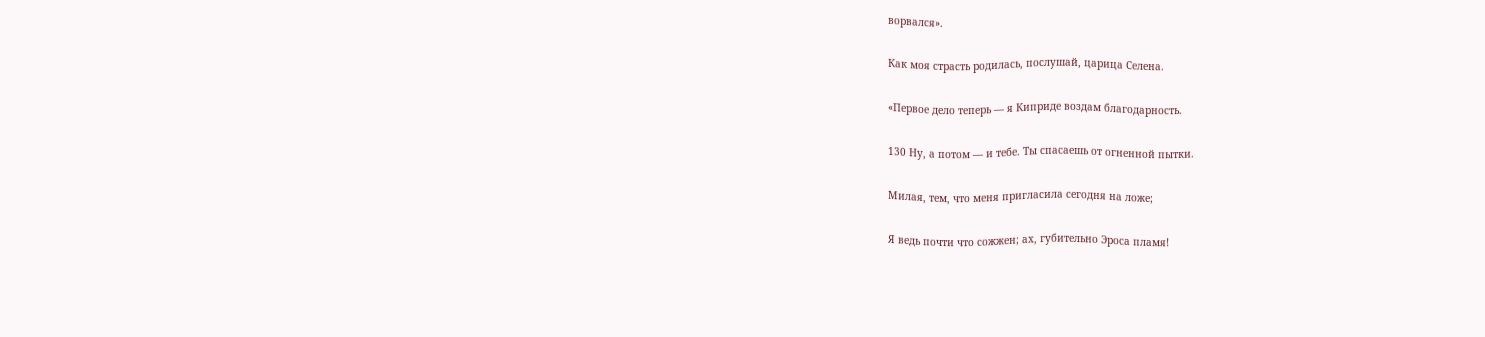ворвался».

Как моя страсть родилась, послушай, царица Селена.

«Первое дело теперь — я Киприде воздам благодарность.

130 Ну, а потом — и тебе. Ты спасаешь от огненной пытки.

Милая, тем, что меня пригласила сегодня на ложе;

Я ведь почти что сожжен; ах, губительно Эроса пламя!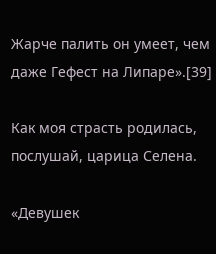Жарче палить он умеет, чем даже Гефест на Липаре».[39]

Как моя страсть родилась, послушай, царица Селена.

«Девушек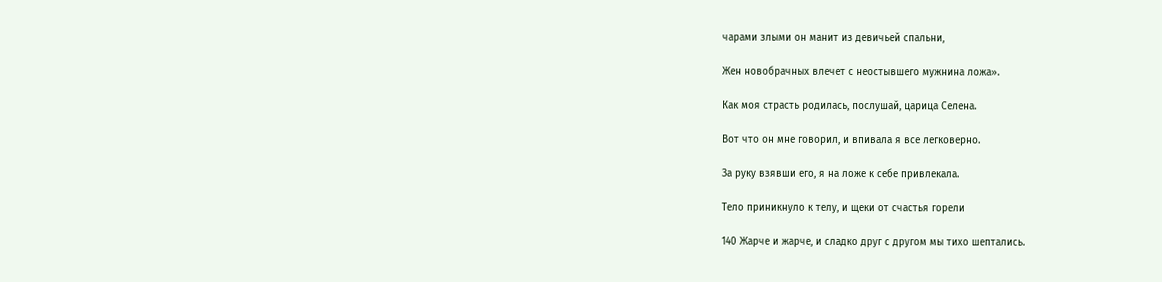чарами злыми он манит из девичьей спальни,

Жен новобрачных влечет с неостывшего мужнина ложа».

Как моя страсть родилась, послушай, царица Селена.

Вот что он мне говорил, и впивала я все легковерно.

За руку взявши его, я на ложе к себе привлекала.

Тело приникнуло к телу, и щеки от счастья горели

140 Жарче и жарче, и сладко друг с другом мы тихо шептались.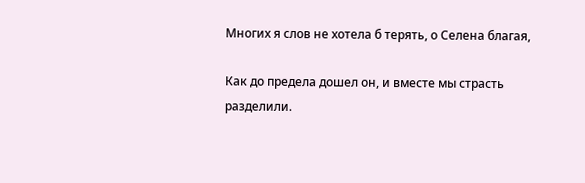Многих я слов не хотела б терять, о Селена благая,

Как до предела дошел он, и вместе мы страсть разделили.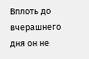Вплоть до вчерашнего дня он не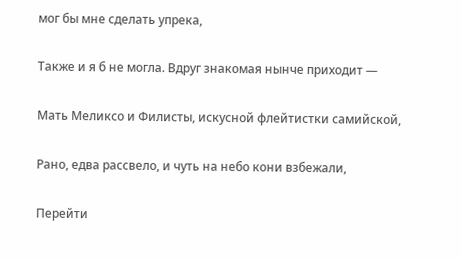мог бы мне сделать упрека,

Также и я б не могла. Вдруг знакомая нынче приходит —

Мать Меликсо и Филисты, искусной флейтистки самийской,

Рано, едва рассвело, и чуть на небо кони взбежали,

Перейти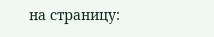на страницу: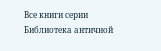Все книги серии Библиотека античной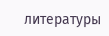литературы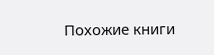Похожие книги